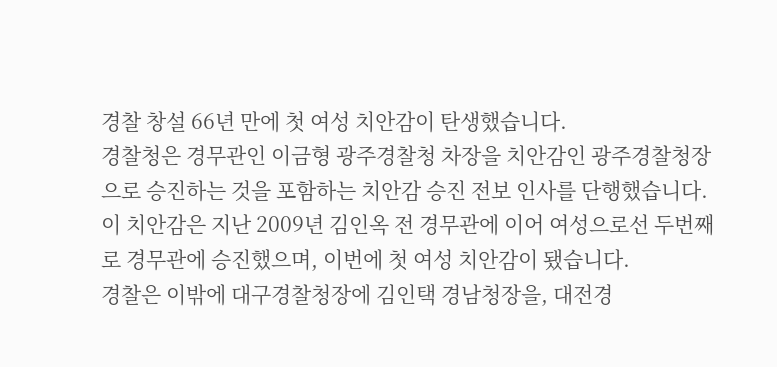경찰 창설 66년 만에 첫 여성 치안감이 탄생했습니다.
경찰청은 경무관인 이금형 광주경찰청 차장을 치안감인 광주경찰청장으로 승진하는 것을 포함하는 치안감 승진 전보 인사를 단행했습니다.
이 치안감은 지난 2009년 김인옥 전 경무관에 이어 여성으로선 두번째로 경무관에 승진했으며, 이번에 첫 여성 치안감이 됐습니다.
경찰은 이밖에 대구경찰청장에 김인택 경남청장을, 대전경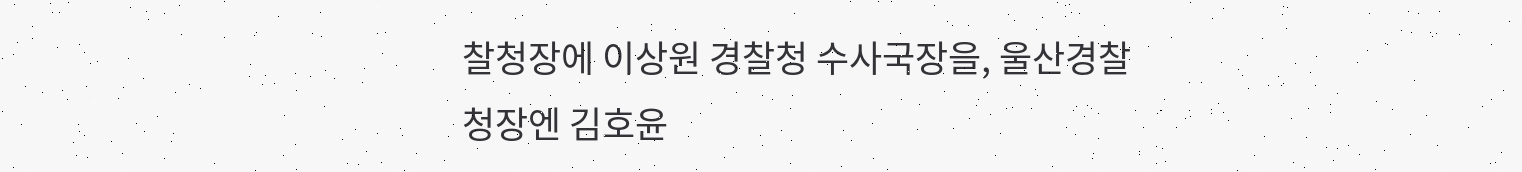찰청장에 이상원 경찰청 수사국장을, 울산경찰청장엔 김호윤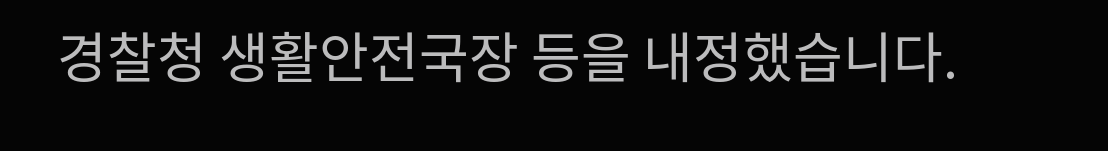경찰청 생활안전국장 등을 내정했습니다.